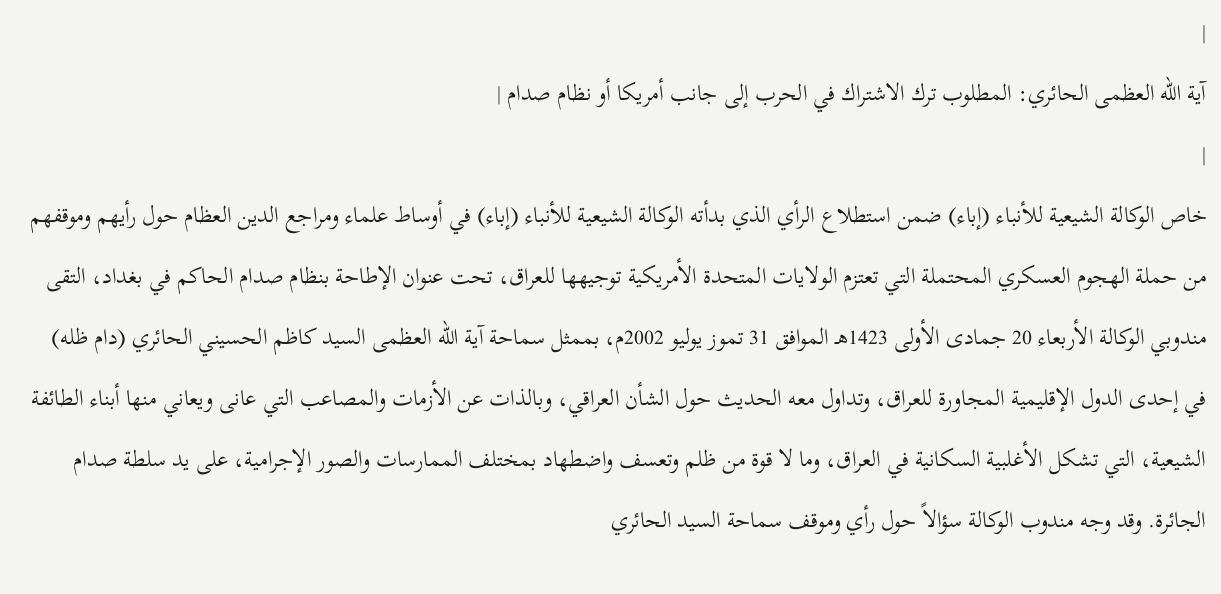|
آية الله العظمى الحائري: المطلوب ترك الاشتراك في الحرب إلى جانب أمريكا أو نظام صدام |
|
خاص الوكالة الشيعية للأنباء (إباء) ضمن استطلاع الرأي الذي بدأته الوكالة الشيعية للأنباء (إباء) في أوساط علماء ومراجع الدين العظام حول رأيهم وموقفهم من حملة الهجوم العسكري المحتملة التي تعتزم الولايات المتحدة الأمريكية توجيهها للعراق، تحت عنوان الإطاحة بنظام صدام الحاكم في بغداد، التقى مندوبي الوكالة الأربعاء 20 جمادى الأولى 1423هـ الموافق 31 تموز يوليو 2002م، بممثل سماحة آية الله العظمى السيد كاظم الحسيني الحائري (دام ظله) في إحدى الدول الإقليمية المجاورة للعراق، وتداول معه الحديث حول الشأن العراقي، وبالذات عن الأزمات والمصاعب التي عانى ويعاني منها أبناء الطائفة الشيعية، التي تشكل الأغلبية السكانية في العراق، وما لا قوة من ظلم وتعسف واضطهاد بمختلف الممارسات والصور الإجرامية، على يد سلطة صدام الجائرة. وقد وجه مندوب الوكالة سؤالاً حول رأي وموقف سماحة السيد الحائري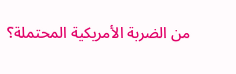من الضربة الأمريكية المحتملة؟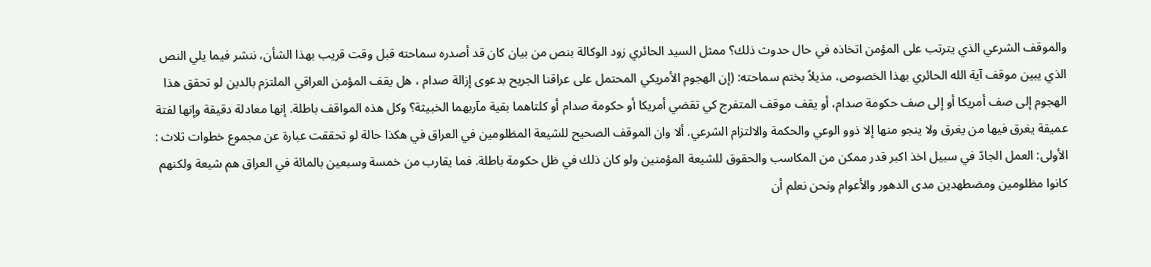والموقف الشرعي الذي يترتب على المؤمن اتخاذه في حال حدوث ذلك؟ ممثل السيد الحائري زود الوكالة بنص من بيان كان قد أصدره سماحته قبل وقت قريب بهذا الشأن، ننشر فيما يلي النص الذي يبين موقف آية الله الحائري بهذا الخصوص، مذيلاً بختم سماحته: (إن الهجوم الأمريكي المحتمل على عراقنا الجريح بدعوى إزالة صدام ، هل يقف المؤمن العراقي الملتزم بالدين لو تحقق هذا الهجوم إلى صف أمريكا أو إلى صف حكومة صدام، أو يقف موقف المتفرج كي تقضي أمريكا أو حكومة صدام أو كلتاهما بقية مآربهما الخبيثة؟ وكل هذه المواقف باطلة. إنها معادلة دقيقة وإنها لفتة عميقة يغرق فيها من يغرق ولا ينجو منها إلا ذوو الوعي والحكمة والالتزام الشرعي. ألا وان الموقف الصحيح للشيعة المظلومين في العراق في هكذا حالة لو تحققت عبارة عن مجموع خطوات ثلاث : الأولى: العمل الجادّ في سبيل اخذ اكبر قدر ممكن من المكاسب والحقوق للشيعة المؤمنين ولو كان ذلك في ظل حكومة باطلة. فما يقارب من خمسة وسبعين بالمائة في العراق هم شيعة ولكنهم كانوا مظلومين ومضطهدين مدى الدهور والأعوام ونحن نعلم أن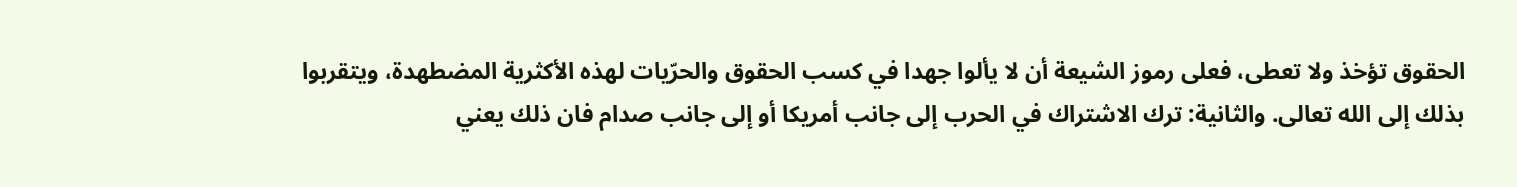الحقوق تؤخذ ولا تعطى، فعلى رموز الشيعة أن لا يألوا جهدا في كسب الحقوق والحرّيات لهذه الأكثرية المضطهدة، ويتقربوا بذلك إلى الله تعالى. والثانية: ترك الاشتراك في الحرب إلى جانب أمريكا أو إلى جانب صدام فان ذلك يعني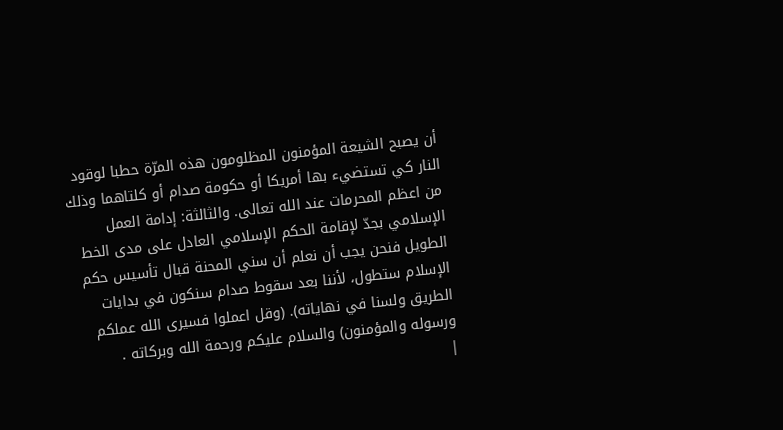أن يصبح الشيعة المؤمنون المظلومون هذه المرّة حطبا لوقود النار كي تستضيء بها أمريكا أو حكومة صدام أو كلتاهما وذلك من اعظم المحرمات عند الله تعالى. والثالثة: إدامة العمل الإسلامي بجدّ لإقامة الحكم الإسلامي العادل على مدى الخط الطويل فنحن يجب أن نعلم أن سني المحنة قبال تأسيس حكم الإسلام ستطول، لأننا بعد سقوط صدام سنكون في بدايات الطريق ولسنا في نهاياته). (وقل اعملوا فسيرى الله عملكم ورسوله والمؤمنون) والسلام عليكم ورحمة الله وبركاته .
|